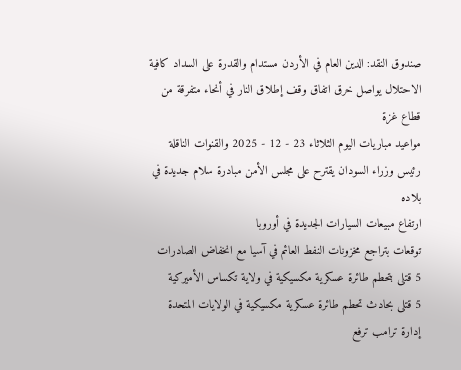صندوق النقد: الدين العام في الأردن مستدام والقدرة على السداد كافية
الاحتلال يواصل خرق اتفاق وقف إطلاق النار في أنحاء متفرقة من قطاع غزة
مواعيد مباريات اليوم الثلاثاء 23 - 12 - 2025 والقنوات الناقلة
رئيس وزراء السودان يقترح على مجلس الأمن مبادرة سلام جديدة في بلاده
ارتفاع مبيعات السيارات الجديدة في أوروبا
توقعات بتراجع مخزونات النفط العائم في آسيا مع انخفاض الصادرات
5 قتلى بتحطم طائرة عسكرية مكسيكية في ولاية تكساس الأميركية
5 قتلى بحادث تحطم طائرة عسكرية مكسيكية في الولايات المتحدة
إدارة ترامب ترفع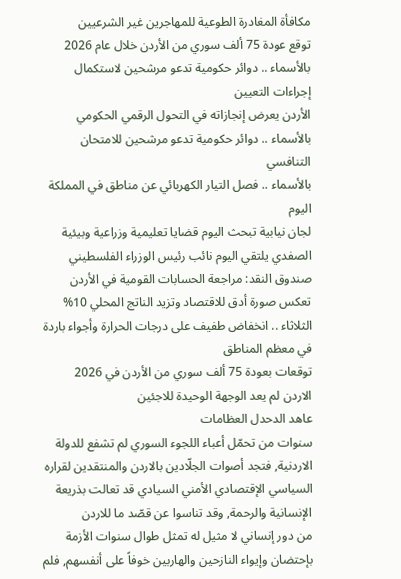مكافأة المغادرة الطوعية للمهاجرين غير الشرعيين
توقع عودة 75 ألف سوري من الأردن خلال عام 2026
بالأسماء .. دوائر حكومية تدعو مرشحين لاستكمال إجراءات التعيين
الأردن يعرض إنجازاته في التحول الرقمي الحكومي
بالأسماء .. دوائر حكومية تدعو مرشحين للامتحان التنافسي
بالأسماء .. فصل التيار الكهربائي عن مناطق في المملكة اليوم
لجان نيابية تبحث اليوم قضايا تعليمية وزراعية وبيئية
الصفدي يلتقي اليوم نائب رئيس الوزراء الفلسطيني
صندوق النقد: مراجعة الحسابات القومية في الأردن تعكس صورة أدق للاقتصاد وتزيد الناتج المحلي 10%
الثلاثاء .. انخفاض طفيف على درجات الحرارة وأجواء باردة في معظم المناطق
توقعات بعودة 75 ألف سوري من الأردن في 2026
الاردن لم يعد الوجهة الوحيدة للاجئين
عاهد الدحدل العظامات
سنوات من تحمّل أعباء اللجوء السوري لم تشفع للدولة الاردنية, فتجد أصوات الجلّادين بالاردن والمنتقدين لقراره السياسي الإقتصادي الأمني السيادي قد تعالت بذريعة الإنسانية والرحمة, وقد تناسوا عن قصّد ما للاردن
من دور إنساني لا مثيل له تمثل طوال سنوات الأزمة بإحتضان وإيواء النازحين والهاربين خوفاً على أنفسهم, فلم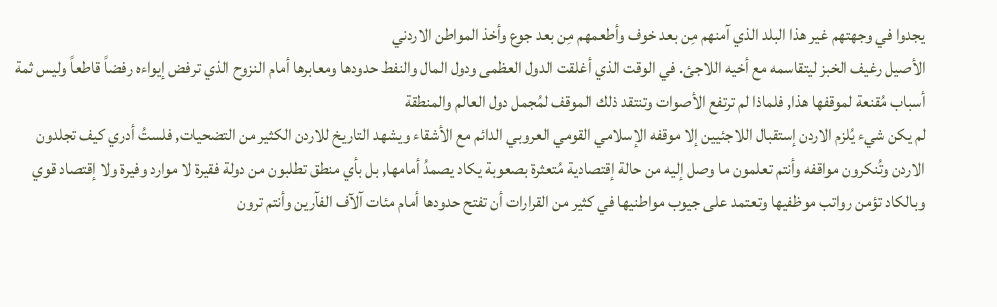يجدوا في وجهتهم غير هذا البلد الذي آمنهم مِن بعد خوف وأطعمهم مِن بعد جوع وأخذ المواطن الاردني
الأصيل رغيف الخبز ليتقاسمه مع أخيه اللاجئ. في الوقت الذي أغلقت الدول العظمى ودول المال والنفط حدودها ومعابرها أمام النزوح الذي ترفض إيواءه رفضاً قاطعاً وليس ثمة أسباب مُقنعة لموقفها هذا, فلماذا لم ترتفع الأصوات وتنتقد ذلك الموقف لمُجمل دول العالم والمنطقة
لم يكن شيء يُلزم الاردن إستقبال اللاجئيين إلا موقفه الإسلامي القومي العروبي الدائم مع الأشقاء ويشهد التاريخ للاردن الكثير من التضحيات, فلستُ أدري كيف تجلدون الاردن وتُنكرون مواقفه وأنتم تعلمون ما وصل إليه من حالة إقتصادية مُتعثرة بصعوبة يكاد يصمدُ أمامها, بل بأي منطق تطلبون من دولة فقيرة لا موارد وفيرة ولا إقتصاد قوي وبالكاد تؤمن رواتب موظفيها وتعتمد على جيوب مواطنيها في كثير من القرارات أن تفتح حدودها أمام مئات آلآف الفآرين وأنتم ترون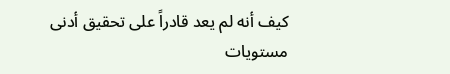كيف أنه لم يعد قادراً على تحقيق أدنى مستويات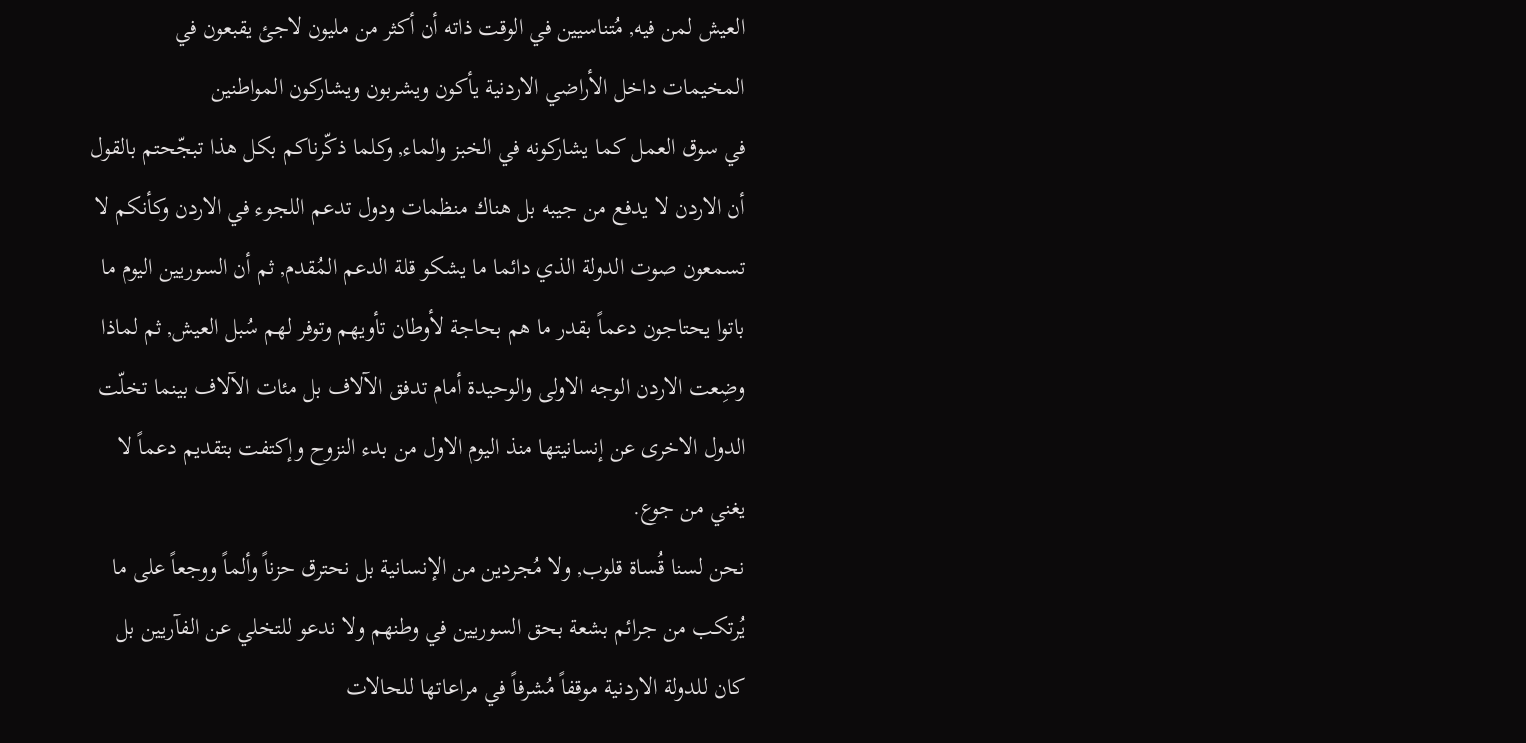العيش لمن فيه, مُتناسيين في الوقت ذاته أن أكثر من مليون لاجئ يقبعون في المخيمات داخل الأراضي الاردنية يأكون ويشربون ويشاركون المواطنين
في سوق العمل كما يشاركونه في الخبز والماء, وكلما ذكّرناكم بكل هذا تبجّحتم بالقول أن الاردن لا يدفع من جيبه بل هناك منظمات ودول تدعم اللجوء في الاردن وكأنكم لا تسمعون صوت الدولة الذي دائما ما يشكو قلة الدعم المُقدم, ثم أن السوريين اليوم ما باتوا يحتاجون دعماً بقدر ما هم بحاجة لأوطان تأويهم وتوفر لهم سُبل العيش, ثم لماذا وضِعت الاردن الوجه الاولى والوحيدة أمام تدفق الآلاف بل مئات الآلاف بينما تخلّت الدول الاخرى عن إنسانيتها منذ اليوم الاول من بدء النزوح وإكتفت بتقديم دعماً لا يغني من جوع.
نحن لسنا قُساة قلوب, ولا مُجردين من الإنسانية بل نحترق حزناً وألماً ووجعاً على ما يُرتكب من جرائم بشعة بحق السوريين في وطنهم ولا ندعو للتخلي عن الفآريين بل كان للدولة الاردنية موقفاً مُشرفاً في مراعاتها للحالات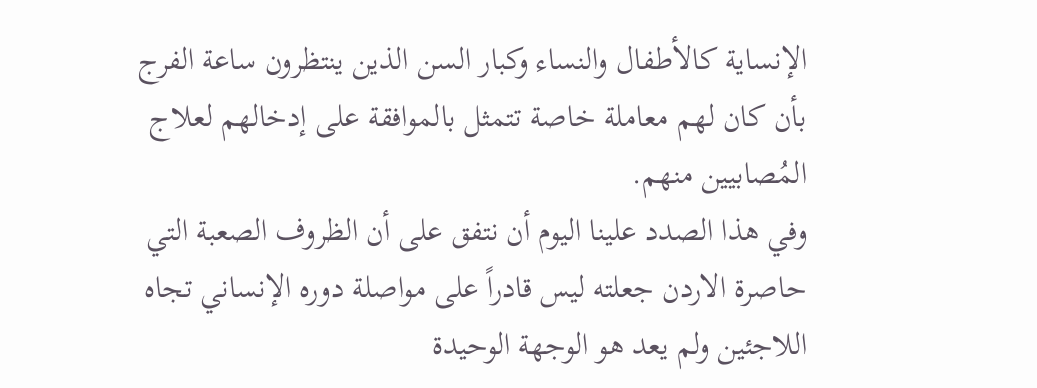الإنساية كالأطفال والنساء وكبار السن الذين ينتظرون ساعة الفرج بأن كان لهم معاملة خاصة تتمثل بالموافقة على إدخالهم لعلاج المُصابيين منهم.
وفي هذا الصدد علينا اليوم أن نتفق على أن الظروف الصعبة التي حاصرة الاردن جعلته ليس قادراً على مواصلة دوره الإنساني تجاه اللاجئين ولم يعد هو الوجهة الوحيدة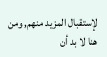لإستقبال المزيد منهم, ومن هنا لا بد أن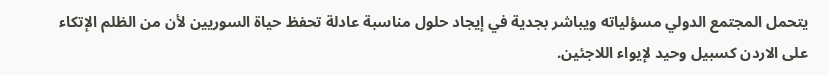يتحمل المجتمع الدولي مسؤلياته ويباشر بجدية في إيجاد حلول مناسبة عادلة تحفظ حياة السوريين لأن من الظلم الإتكاء على الاردن كسبيل وحيد لإيواء اللاجئين.